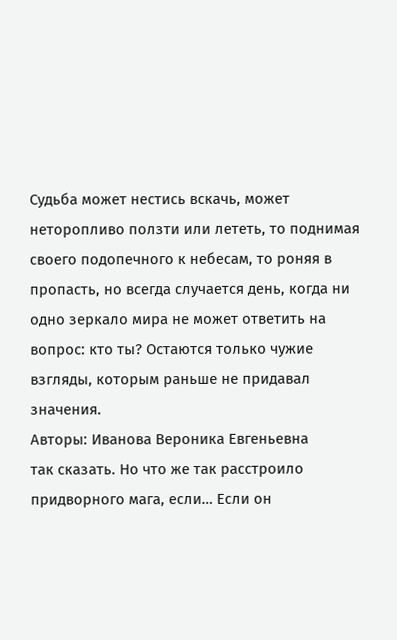Судьба может нестись вскачь, может неторопливо ползти или лететь, то поднимая своего подопечного к небесам, то роняя в пропасть, но всегда случается день, когда ни одно зеркало мира не может ответить на вопрос: кто ты? Остаются только чужие взгляды, которым раньше не придавал значения.
Авторы: Иванова Вероника Евгеньевна
так сказать. Но что же так расстроило придворного мага, если… Если он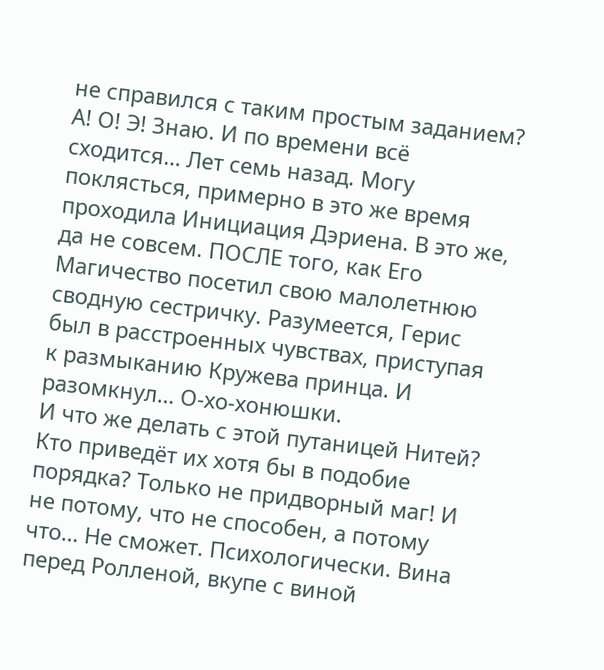не справился с таким простым заданием?
А! О! Э! Знаю. И по времени всё сходится… Лет семь назад. Могу поклясться, примерно в это же время проходила Инициация Дэриена. В это же, да не совсем. ПОСЛЕ того, как Его Магичество посетил свою малолетнюю сводную сестричку. Разумеется, Герис был в расстроенных чувствах, приступая к размыканию Кружева принца. И разомкнул… О-хо-хонюшки.
И что же делать с этой путаницей Нитей? Кто приведёт их хотя бы в подобие порядка? Только не придворный маг! И не потому, что не способен, а потому что… Не сможет. Психологически. Вина перед Ролленой, вкупе с виной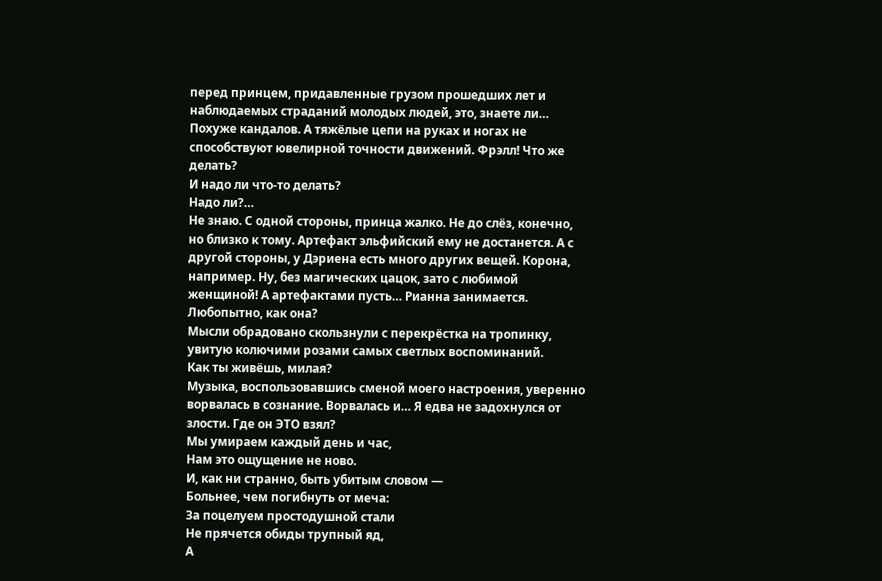перед принцем, придавленные грузом прошедших лет и наблюдаемых страданий молодых людей, это, знаете ли… Похуже кандалов. А тяжёлые цепи на руках и ногах не способствуют ювелирной точности движений. Фрэлл! Что же делать?
И надо ли что-то делать?
Надо ли?…
Не знаю. С одной стороны, принца жалко. Не до слёз, конечно, но близко к тому. Артефакт эльфийский ему не достанется. А с другой стороны, у Дэриена есть много других вещей. Корона, например. Ну, без магических цацок, зато с любимой женщиной! А артефактами пусть… Рианна занимается.
Любопытно, как она?
Мысли обрадовано скользнули с перекрёстка на тропинку, увитую колючими розами самых светлых воспоминаний.
Как ты живёшь, милая?
Музыка, воспользовавшись сменой моего настроения, уверенно ворвалась в сознание. Ворвалась и… Я едва не задохнулся от злости. Где он ЭТО взял?
Мы умираем каждый день и час,
Нам это ощущение не ново.
И, как ни странно, быть убитым словом —
Больнее, чем погибнуть от меча:
За поцелуем простодушной стали
Не прячется обиды трупный яд,
А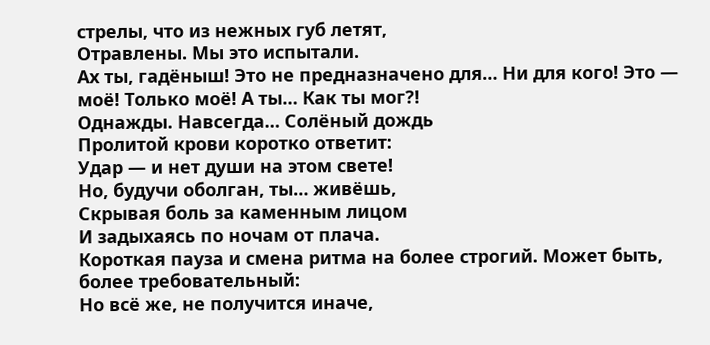стрелы, что из нежных губ летят,
Отравлены. Мы это испытали.
Ах ты, гадёныш! Это не предназначено для… Ни для кого! Это — моё! Только моё! А ты… Как ты мог?!
Однажды. Навсегда… Солёный дождь
Пролитой крови коротко ответит:
Удар — и нет души на этом свете!
Но, будучи оболган, ты… живёшь,
Скрывая боль за каменным лицом
И задыхаясь по ночам от плача.
Короткая пауза и смена ритма на более строгий. Может быть, более требовательный:
Но всё же, не получится иначе,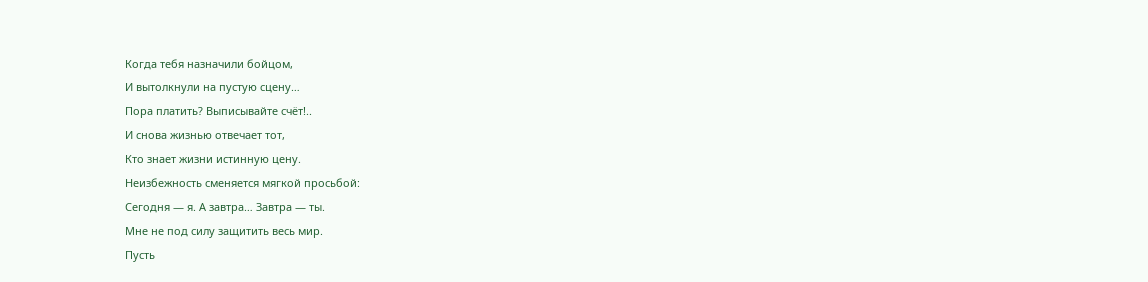Когда тебя назначили бойцом,
И вытолкнули на пустую сцену…
Пора платить? Выписывайте счёт!..
И снова жизнью отвечает тот,
Кто знает жизни истинную цену.
Неизбежность сменяется мягкой просьбой:
Сегодня — я. А завтра… Завтра — ты.
Мне не под силу защитить весь мир.
Пусть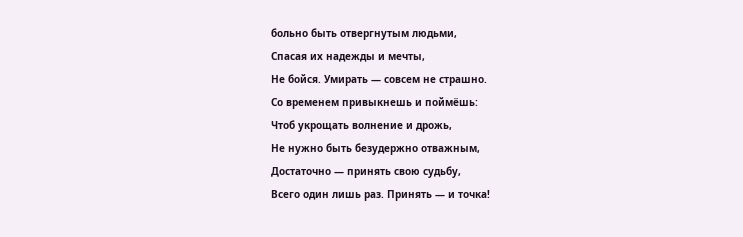больно быть отвергнутым людьми,
Спасая их надежды и мечты,
Не бойся. Умирать — совсем не страшно.
Со временем привыкнешь и поймёшь:
Чтоб укрощать волнение и дрожь,
Не нужно быть безудержно отважным,
Достаточно — принять свою судьбу,
Всего один лишь раз. Принять — и точка!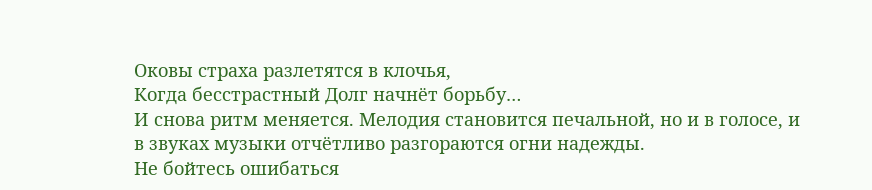Оковы страха разлетятся в клочья,
Когда бесстрастный Долг начнёт борьбу…
И снова ритм меняется. Мелодия становится печальной, но и в голосе, и в звуках музыки отчётливо разгораются огни надежды.
Не бойтесь ошибаться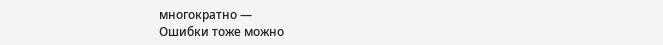многократно —
Ошибки тоже можно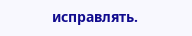исправлять.